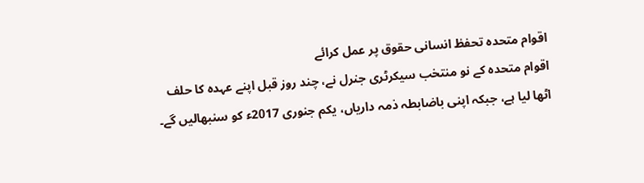اقوام متحدہ تحفظ انسانی حقوق پر عمل کرائے
اقوام متحدہ کے نو منتخب سیکرٹری جنرل نے، چند روز قبل اپنے عہدہ کا حلف اٹھا لیا ہے، جبکہ اپنی باضابطہ ذمہ داریاں، یکم جنوری 2017ء کو سنبھالیں گے۔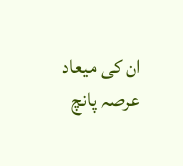ان کی میعاد عرصہ پانچ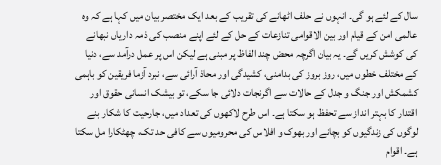سال کے لئے ہو گی۔ انہوں نے حلف اٹھانے کی تقریب کے بعد ایک مختصر بیان میں کہا ہے کہ وہ عالمی امن کے قیام اور بین الاقوامی تنازعات کے حل کے لئے اپنے منصب کی ذمہ داریاں نبھانے کی کوشش کریں گے۔ یہ بیان اگرچہ محض چند الفاظ پر مبنی ہے لیکن اس پر عمل درآمد سے، دنیا کے مختلف خطوں میں، روز بروز کی بدامنی، کشیدگی اور محاذ آرائی سے، نبرد آزما فریقین کو باہمی کشمکش اور جنگ و جدل کے حالات سے اگرنجات دلائی جا سکے، تو بیشک انسانی حقوق اور اقتدار کا بہتر انداز سے تحفظ ہو سکتا ہے۔ اس طرح لاکھوں کی تعداد میں، جارحیت کا شکار بنے لوگوں کی زندگیوں کو بچانے اور بھوک و افلاس کی محرومیوں سے کافی حد تک، چھٹکارا مل سکتا ہے۔ اقوام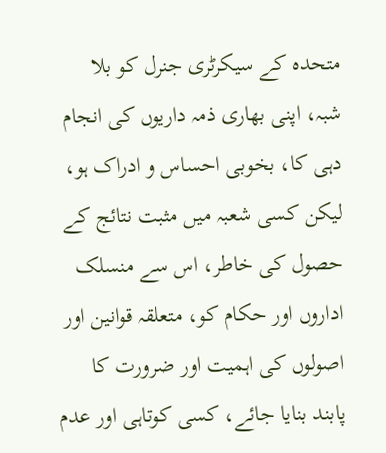متحدہ کے سیکرٹری جنرل کو بلا شبہ، اپنی بھاری ذمہ داریوں کی انجام دہی کا، بخوبی احساس و ادراک ہو، لیکن کسی شعبہ میں مثبت نتائج کے حصول کی خاطر، اس سے منسلک اداروں اور حکام کو، متعلقہ قوانین اور اصولوں کی اہمیت اور ضرورت کا پابند بنایا جائے، کسی کوتاہی اور عدم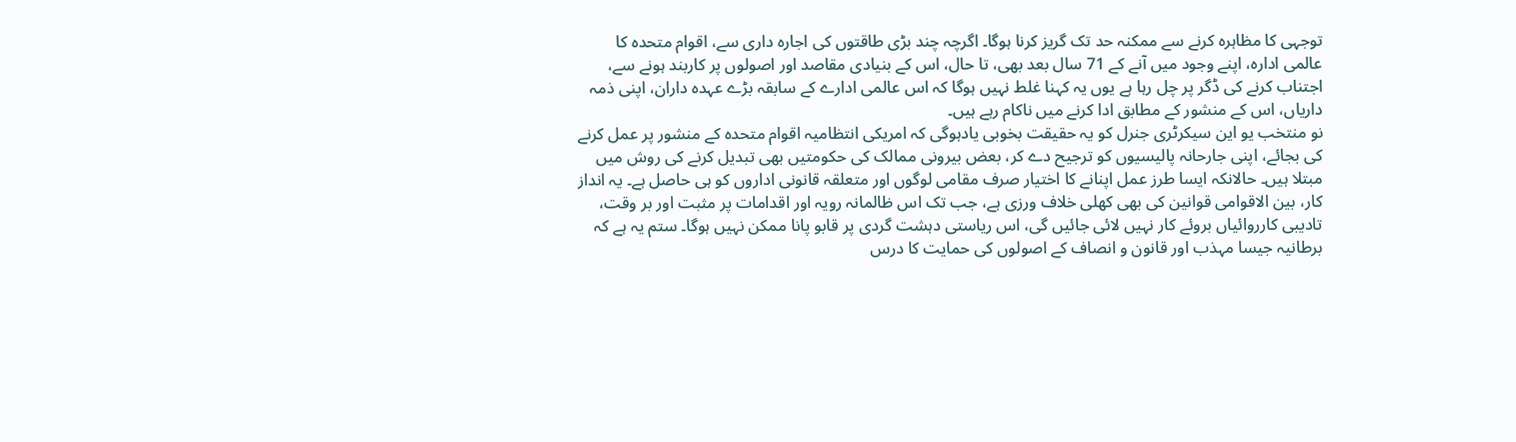توجہی کا مظاہرہ کرنے سے ممکنہ حد تک گریز کرنا ہوگا۔ اگرچہ چند بڑی طاقتوں کی اجارہ داری سے، اقوام متحدہ کا عالمی ادارہ، اپنے وجود میں آنے کے 71 سال بعد بھی، تا حال، اس کے بنیادی مقاصد اور اصولوں پر کاربند ہونے سے، اجتناب کرنے کی ڈگر پر چل رہا ہے یوں یہ کہنا غلط نہیں ہوگا کہ اس عالمی ادارے کے سابقہ بڑے عہدہ داران، اپنی ذمہ داریاں، اس کے منشور کے مطابق ادا کرنے میں ناکام رہے ہیں۔
نو منتخب یو این سیکرٹری جنرل کو یہ حقیقت بخوبی یادہوگی کہ امریکی انتظامیہ اقوام متحدہ کے منشور پر عمل کرنے کی بجائے، اپنی جارحانہ پالیسیوں کو ترجیح دے کر، بعض بیرونی ممالک کی حکومتیں بھی تبدیل کرنے کی روش میں مبتلا ہیں۔ حالانکہ ایسا طرز عمل اپنانے کا اختیار صرف مقامی لوگوں اور متعلقہ قانونی اداروں کو ہی حاصل ہے۔ یہ انداز کار، بین الاقوامی قوانین کی بھی کھلی خلاف ورزی ہے، جب تک اس ظالمانہ رویہ اور اقدامات پر مثبت اور بر وقت، تادیبی کارروائیاں بروئے کار نہیں لائی جائیں گی، اس ریاستی دہشت گردی پر قابو پانا ممکن نہیں ہوگا۔ ستم یہ ہے کہ برطانیہ جیسا مہذب اور قانون و انصاف کے اصولوں کی حمایت کا درس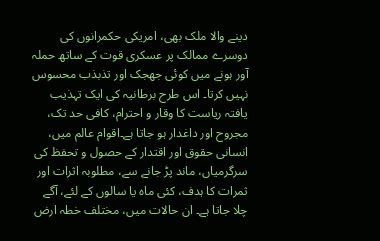دینے والا ملک بھی، امریکی حکمرانوں کی دوسرے ممالک پر عسکری قوت کے ساتھ حملہ آور ہونے میں کوئی جھجک اور تذبذب محسوس نہیں کرتا۔ اس طرح برطانیہ کی ایک تہذیب یافتہ ریاست کا وقار و احترام، کافی حد تک، مجروح اور داغدار ہو جاتا ہے۔اقوام عالم میں، انسانی حقوق اور اقتدار کے حصول و تحفظ کی سرگرمیاں، ماند پڑ جانے سے، مطلوبہ اثرات اور ثمرات کا ہدف، کئی ماہ یا سالوں کے لئے، آگے چلا جاتا ہے۔ ان حالات میں، مختلف خطہ ارض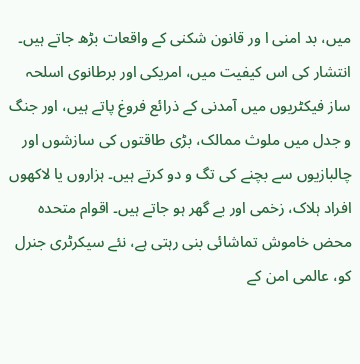میں، بد امنی ا ور قانون شکنی کے واقعات بڑھ جاتے ہیں۔ انتشار کی اس کیفیت میں، امریکی اور برطانوی اسلحہ ساز فیکٹریوں میں آمدنی کے ذرائع فروغ پاتے ہیں، اور جنگ و جدل میں ملوث ممالک، بڑی طاقتوں کی سازشوں اور چالبازیوں سے بچنے کی تگ و دو کرتے ہیں۔ ہزاروں یا لاکھوں افراد ہلاک، زخمی اور بے گھر ہو جاتے ہیں۔ اقوام متحدہ محض خاموش تماشائی بنی رہتی ہے، نئے سیکرٹری جنرل کو، عالمی امن کے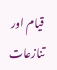قیام اور تنازعات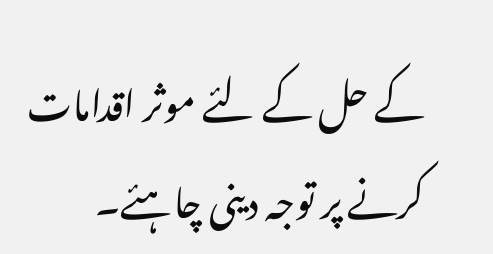کے حل کے لئے موثر اقدامات کرنے پر توجہ دینی چاہئے۔